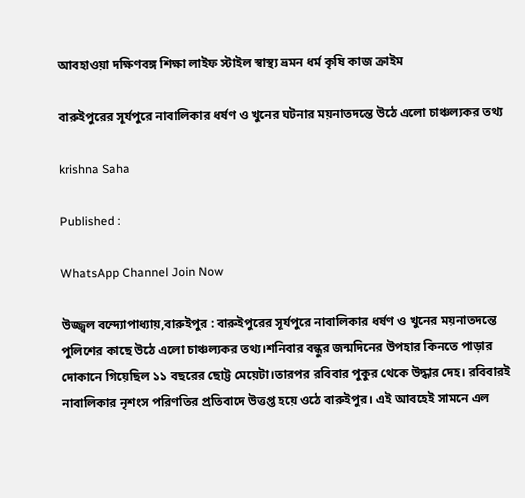আবহাওয়া দক্ষিণবঙ্গ শিক্ষা লাইফ স্টাইল স্বাস্থ্য ভ্রমন ধর্ম কৃষি কাজ ক্রাইম

বারুইপুরের সূর্যপুরে নাবালিকার ধর্ষণ ও খুনের ঘটনার ময়নাতদন্তে উঠে এলো চাঞ্চল্যকর তথ্য

krishna Saha

Published :

WhatsApp Channel Join Now

উজ্জ্বল বন্দ্যোপাধ্যায়,বারুইপুর : বারুইপুরের সূর্যপুরে নাবালিকার ধর্ষণ ও খুনের ময়নাতদন্তে পুলিশের কাছে উঠে এলো চাঞ্চল্যকর তথ্য।শনিবার বন্ধুর জন্মদিনের উপহার কিনতে পাড়ার দোকানে গিয়েছিল ১১ বছরের ছোট্ট মেয়েটা।তারপর রবিবার পুকুর থেকে উদ্ধার দেহ। রবিবারই নাবালিকার নৃশংস পরিণতির প্রতিবাদে উত্তপ্ত হয়ে ওঠে বারুইপুর। এই আবহেই সামনে এল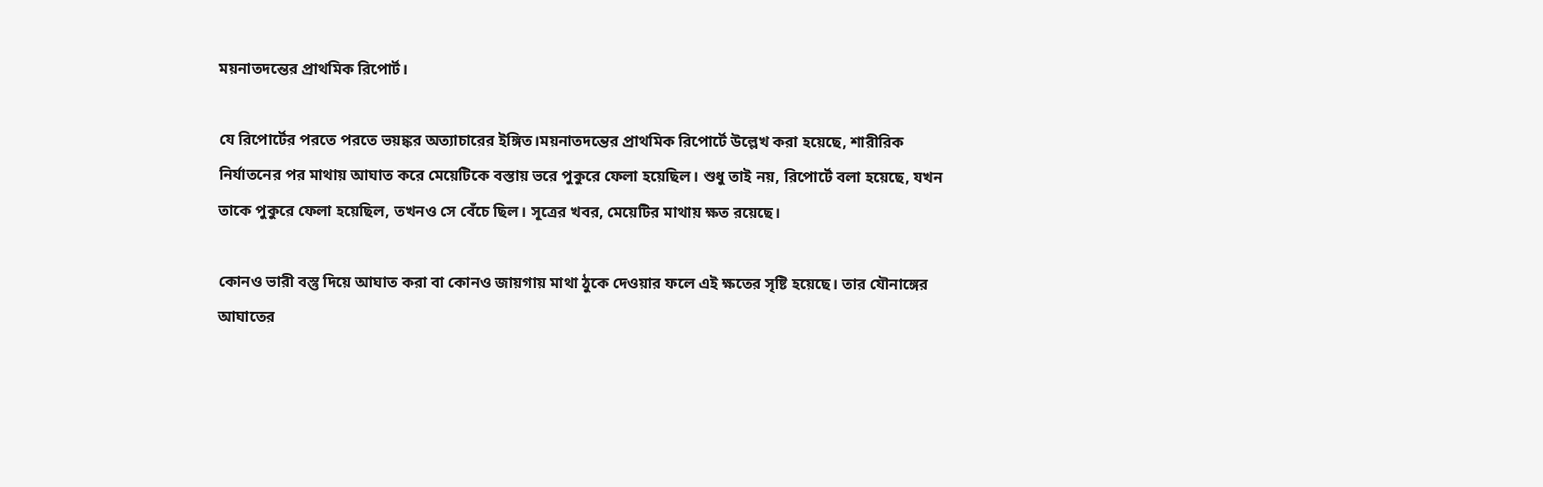ময়নাতদন্তের প্রাথমিক রিপোর্ট।

যে রিপোর্টের পরতে পরতে ভয়ঙ্কর অত্যাচারের ইঙ্গিত।ময়নাতদন্তের প্রাথমিক রিপোর্টে উল্লেখ করা হয়েছে, শারীরিক নির্যাতনের পর মাথায় আঘাত করে মেয়েটিকে বস্তায় ভরে পুকুরে ফেলা হয়েছিল। শুধু তাই নয়, রিপোর্টে বলা হয়েছে, যখন তাকে পুকুরে ফেলা হয়েছিল, তখনও সে বেঁচে ছিল। সূত্রের খবর, মেয়েটির মাথায় ক্ষত রয়েছে।

কোনও ভারী বস্তু দিয়ে আঘাত করা বা কোনও জায়গায় মাথা ঠুকে দেওয়ার ফলে এই ক্ষতের সৃষ্টি হয়েছে। তার যৌনাঙ্গের আঘাতের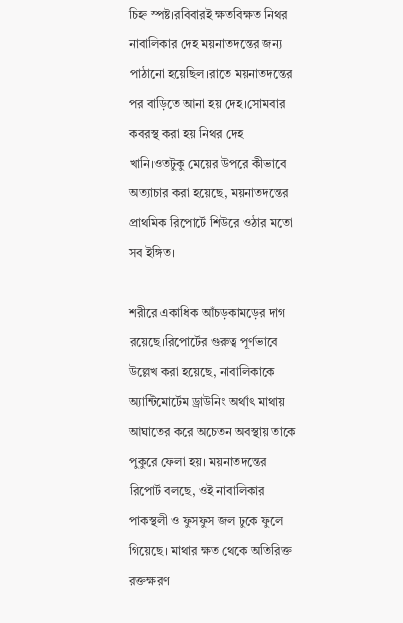চিহ্ন স্পষ্ট।রবিবারই ক্ষতবিক্ষত নিথর নাবালিকার দেহ ময়নাতদন্তের জন্য পাঠানো হয়েছিল।রাতে ময়নাতদন্তের পর বাড়িতে আনা হয় দেহ।সোমবার কবরস্থ করা হয় নিথর দেহ খানি।ওতটুকু মেয়ের উপরে কীভাবে অত্যাচার করা হয়েছে, ময়নাতদন্তের প্রাথমিক রিপোর্টে শিউরে ওঠার মতো সব ইঙ্গিত।

শরীরে একাধিক আঁচড়কামড়ের দাগ রয়েছে।রিপোর্টের গুরুত্ব পূর্ণভাবে উল্লেখ করা হয়েছে, নাবালিকাকে অ্যান্টিমোর্টেম ড্রাউনিং অর্থাৎ মাথায় আঘাতের করে অচেতন অবস্থায় তাকে পুকুরে ফেলা হয়। ময়নাতদন্তের রিপোর্ট বলছে, ওই নাবালিকার পাকস্থলী ও ফুসফুস জল ঢুকে ফুলে গিয়েছে। মাথার ক্ষত থেকে অতিরিক্ত রক্তক্ষরণ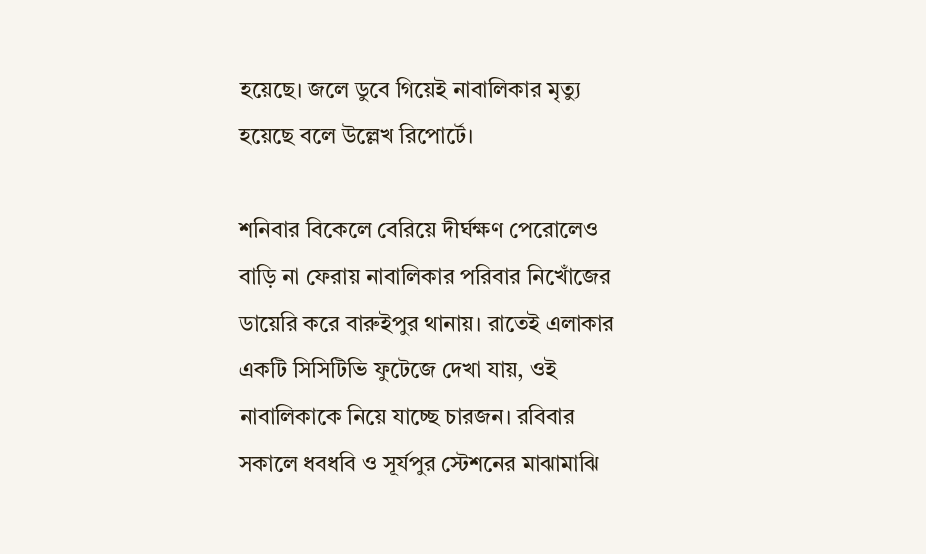হয়েছে। জলে ডুবে গিয়েই নাবালিকার মৃত্যু হয়েছে বলে উল্লেখ রিপোর্টে।

শনিবার বিকেলে বেরিয়ে দীর্ঘক্ষণ পেরোলেও বাড়ি না ফেরায় নাবালিকার পরিবার নিখোঁজের ডায়েরি করে বারুইপুর থানায়। রাতেই এলাকার একটি সিসিটিভি ফুটেজে দেখা যায়, ওই নাবালিকাকে নিয়ে যাচ্ছে চারজন। রবিবার সকালে ধবধবি ও সূর্যপুর স্টেশনের মাঝামাঝি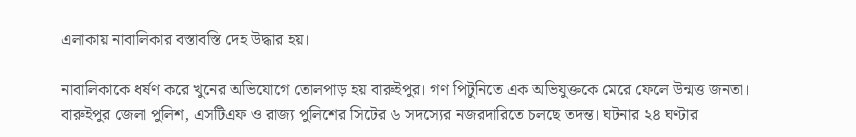এলাকায় নাবালিকার বস্তাবস্তি দেহ উদ্ধার হয়।

নাবালিকাকে ধর্ষণ করে খুনের অভিযোগে তোলপাড় হয় বারুইপুর। গণ পিটুনিতে এক অভিযুক্তকে মেরে ফেলে উন্মত্ত জনতা। বারুইপুর জেলা পুলিশ, এসটিএফ ও রাজ্য পুলিশের সিটের ৬ সদস্যের নজরদারিতে চলছে তদন্ত। ঘটনার ২৪ ঘণ্টার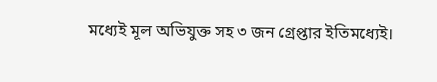মধ্যেই মূল অভিযুক্ত সহ ৩ জন গ্রেপ্তার ইতিমধ্যেই।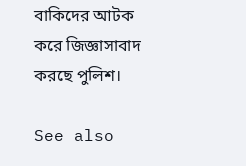বাকিদের আটক করে জিজ্ঞাসাবাদ করছে পুলিশ।

See also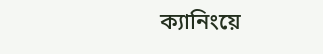ক্যানিংয়ে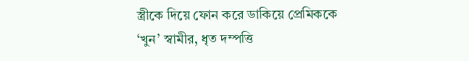স্ত্রীকে দিয়ে ফোন করে ডাকিয়ে প্রেমিককে ‘খুন’ স্বামীর, ধৃত দম্পত্তি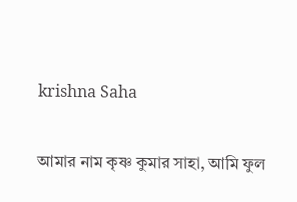krishna Saha

আমার নাম কৃষ্ণ কুমার সাহা, আমি ফুল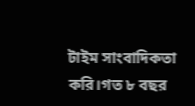টাইম সাংবাদিকতা করি।গত ৮ বছর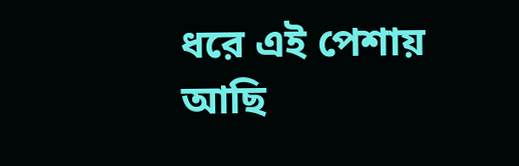ধরে এই পেশায় আছি